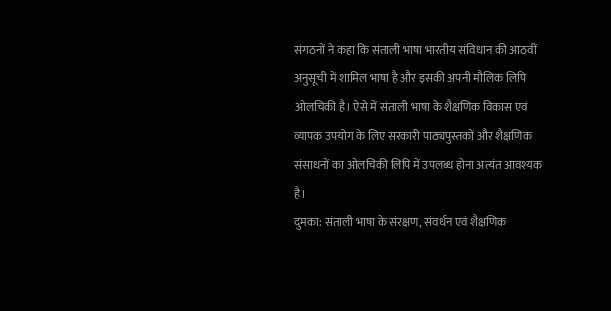संगठनों ने कहा कि संताली भाषा भारतीय संविधान की आठवीं अनुसूची में शामिल भाषा है और इसकी अपनी मौलिक लिपि ओलचिकी है। ऐसे में संताली भाषा के शैक्षणिक विकास एवं व्यापक उपयोग के लिए सरकारी पाठ्यपुस्तकों और शैक्षणिक संसाधनों का ओलचिकी लिपि में उपलब्ध होना अत्यंत आवश्यक है।
दुमका: संताली भाषा के संरक्षण, संवर्धन एवं शैक्षणिक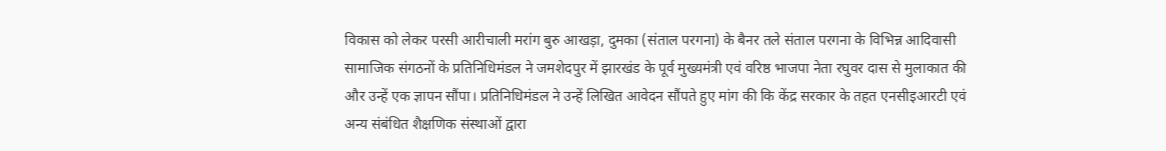विकास को लेकर परसी आरीचाली मरांग बुरु आखड़ा, दुमका (संताल परगना) के बैनर तले संताल परगना के विभिन्न आदिवासी सामाजिक संगठनों के प्रतिनिधिमंडल ने जमशेदपुर में झारखंड के पूर्व मुख्यमंत्री एवं वरिष्ठ भाजपा नेता रघुवर दास से मुलाकात की और उन्हें एक ज्ञापन सौंपा। प्रतिनिधिमंडल ने उन्हें लिखित आवेदन सौंपते हुए मांग की कि केंद्र सरकार के तहत एनसीइआरटी एवं अन्य संबंधित शैक्षणिक संस्थाओं द्वारा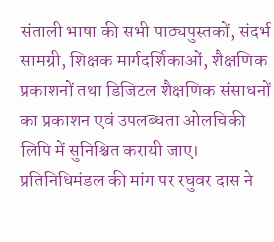संताली भाषा की सभी पाठ्यपुस्तकों, संदर्भ सामग्री, शिक्षक मार्गदर्शिकाओं, शैक्षणिक प्रकाशनों तथा डिजिटल शैक्षणिक संसाधनों का प्रकाशन एवं उपलब्धता ओलचिकी लिपि में सुनिश्चित करायी जाए।
प्रतिनिधिमंडल की मांग पर रघुवर दास ने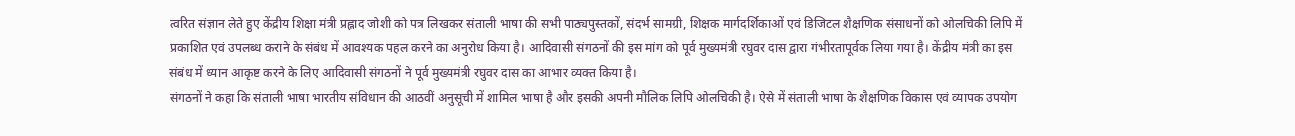त्वरित संज्ञान लेते हुए केंद्रीय शिक्षा मंत्री प्रह्लाद जोशी को पत्र लिखकर संताली भाषा की सभी पाठ्यपुस्तकों, संदर्भ सामग्री, शिक्षक मार्गदर्शिकाओं एवं डिजिटल शैक्षणिक संसाधनों को ओलचिकी लिपि में प्रकाशित एवं उपलब्ध कराने के संबंध में आवश्यक पहल करने का अनुरोध किया है। आदिवासी संगठनों की इस मांग को पूर्व मुख्यमंत्री रघुवर दास द्वारा गंभीरतापूर्वक लिया गया है। केंद्रीय मंत्री का इस संबंध में ध्यान आकृष्ट करने के लिए आदिवासी संगठनों ने पूर्व मुख्यमंत्री रघुवर दास का आभार व्यक्त किया है।
संगठनों ने कहा कि संताली भाषा भारतीय संविधान की आठवीं अनुसूची में शामिल भाषा है और इसकी अपनी मौलिक लिपि ओलचिकी है। ऐसे में संताली भाषा के शैक्षणिक विकास एवं व्यापक उपयोग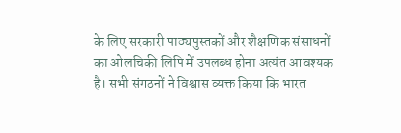के लिए सरकारी पाठ्यपुस्तकों और शैक्षणिक संसाधनों का ओलचिकी लिपि में उपलब्ध होना अत्यंत आवश्यक है। सभी संगठनों ने विश्वास व्यक्त किया कि भारत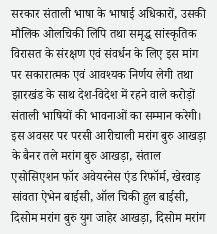सरकार संताली भाषा के भाषाई अधिकारों, उसकी मौलिक ओलचिकी लिपि तथा समृद्ध सांस्कृतिक विरासत के संरक्षण एवं संवर्धन के लिए इस मांग पर सकारात्मक एवं आवश्यक निर्णय लेगी तथा झारखंड के साथ देश-विदेश में रहने वाले करोड़ों संताली भाषियों की भावनाओं का सम्मान करेगी।
इस अवसर पर परसी आरीचाली मरांग बुरु आखड़ा के बैनर तले मरांग बुरु आखड़ा, संताल एसोसिएशन फॉर अवेयरनेस एंड रिफॉर्म, खेरवाड़ सांवता ऐभेन बाईसी, ऑल चिकी हुल बाईसी, दिसोम मरांग बुरु युग जाहेर आखड़ा, दिसोम मरांग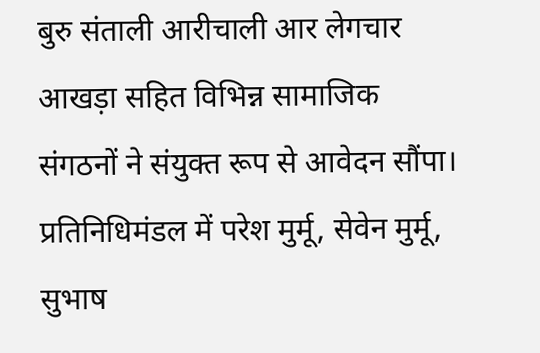बुरु संताली आरीचाली आर लेगचार आखड़ा सहित विभिन्न सामाजिक संगठनों ने संयुक्त रूप से आवेदन सौंपा। प्रतिनिधिमंडल में परेश मुर्मू, सेवेन मुर्मू, सुभाष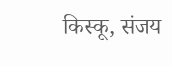किस्कू, संजय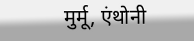मुर्मू, एंथोनी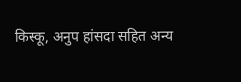किस्कू, अनुप हांसदा सहित अन्य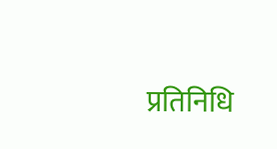प्रतिनिधि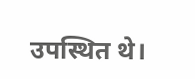उपस्थित थे।